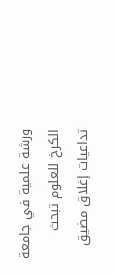ورشة علمية في جامعة الكرخ للعلوم تبحث تداعيات إغلاق مضيق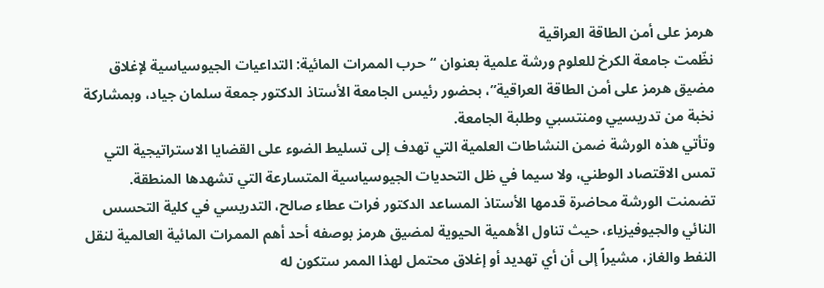هرمز على أمن الطاقة العراقية
نظّمت جامعة الكرخ للعلوم ورشة علمية بعنوان “حرب الممرات المائية: التداعيات الجيوسياسية لإغلاق مضيق هرمز على أمن الطاقة العراقية”، بحضور رئيس الجامعة الأستاذ الدكتور جمعة سلمان جياد، وبمشاركة نخبة من تدريسيي ومنتسبي وطلبة الجامعة.
وتأتي هذه الورشة ضمن النشاطات العلمية التي تهدف إلى تسليط الضوء على القضايا الاستراتيجية التي تمس الاقتصاد الوطني، ولا سيما في ظل التحديات الجيوسياسية المتسارعة التي تشهدها المنطقة.
تضمنت الورشة محاضرة قدمها الأستاذ المساعد الدكتور فرات عطاء صالح، التدريسي في كلية التحسس النائي والجيوفيزياء، حيث تناول الأهمية الحيوية لمضيق هرمز بوصفه أحد أهم الممرات المائية العالمية لنقل النفط والغاز، مشيراً إلى أن أي تهديد أو إغلاق محتمل لهذا الممر ستكون له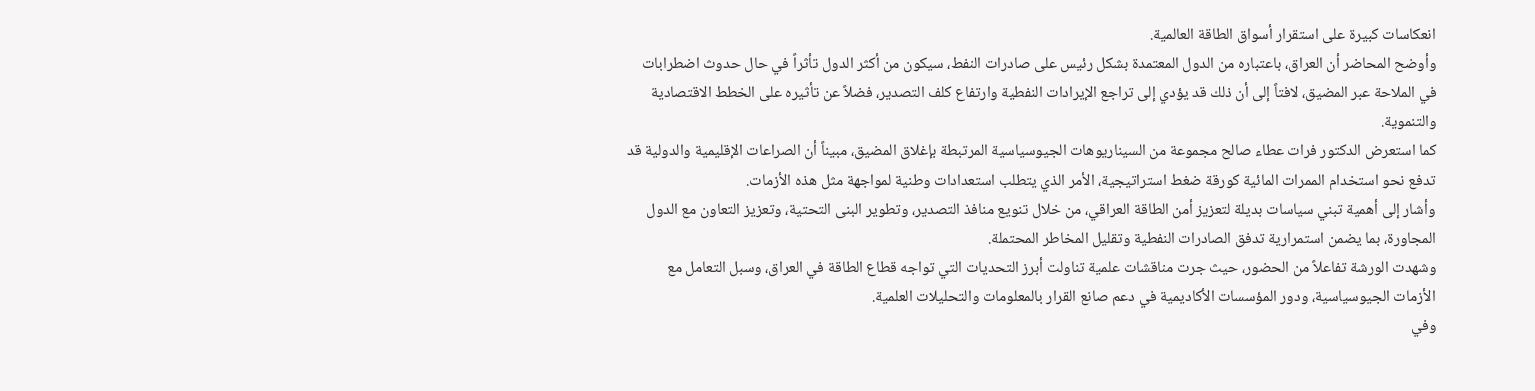انعكاسات كبيرة على استقرار أسواق الطاقة العالمية.
وأوضح المحاضر أن العراق، باعتباره من الدول المعتمدة بشكل رئيس على صادرات النفط، سيكون من أكثر الدول تأثراً في حال حدوث اضطرابات في الملاحة عبر المضيق، لافتاً إلى أن ذلك قد يؤدي إلى تراجع الإيرادات النفطية وارتفاع كلف التصدير، فضلاً عن تأثيره على الخطط الاقتصادية والتنموية.
كما استعرض الدكتور فرات عطاء صالح مجموعة من السيناريوهات الجيوسياسية المرتبطة بإغلاق المضيق، مبيناً أن الصراعات الإقليمية والدولية قد تدفع نحو استخدام الممرات المائية كورقة ضغط استراتيجية، الأمر الذي يتطلب استعدادات وطنية لمواجهة مثل هذه الأزمات.
وأشار إلى أهمية تبني سياسات بديلة لتعزيز أمن الطاقة العراقي، من خلال تنويع منافذ التصدير، وتطوير البنى التحتية، وتعزيز التعاون مع الدول المجاورة، بما يضمن استمرارية تدفق الصادرات النفطية وتقليل المخاطر المحتملة.
وشهدت الورشة تفاعلاً من الحضور، حيث جرت مناقشات علمية تناولت أبرز التحديات التي تواجه قطاع الطاقة في العراق، وسبل التعامل مع الأزمات الجيوسياسية، ودور المؤسسات الأكاديمية في دعم صانع القرار بالمعلومات والتحليلات العلمية.
وفي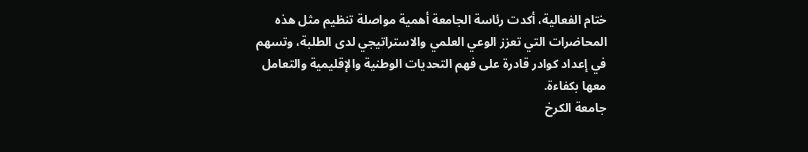ختام الفعالية، أكدت رئاسة الجامعة أهمية مواصلة تنظيم مثل هذه المحاضرات التي تعزز الوعي العلمي والاستراتيجي لدى الطلبة، وتسهم في إعداد كوادر قادرة على فهم التحديات الوطنية والإقليمية والتعامل معها بكفاءة.
جامعة الكرخ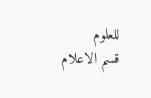للعلوم
قسم الاعلام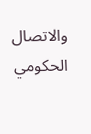والاتصال الحكومي